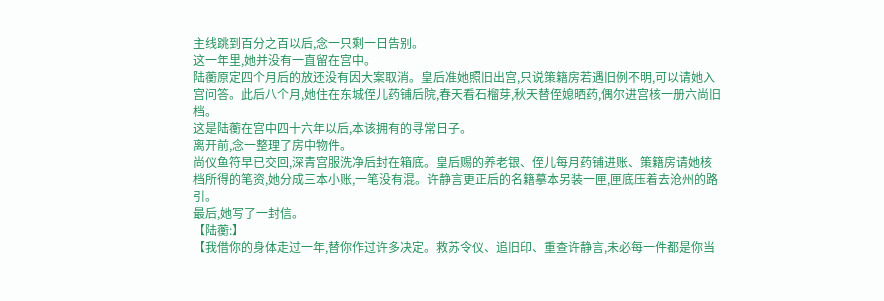主线跳到百分之百以后,念一只剩一日告别。
这一年里,她并没有一直留在宫中。
陆蘅原定四个月后的放还没有因大案取消。皇后准她照旧出宫,只说策籍房若遇旧例不明,可以请她入宫问答。此后八个月,她住在东城侄儿药铺后院,春天看石榴芽,秋天替侄媳晒药,偶尔进宫核一册六尚旧档。
这是陆蘅在宫中四十六年以后,本该拥有的寻常日子。
离开前,念一整理了房中物件。
尚仪鱼符早已交回,深青宫服洗净后封在箱底。皇后赐的养老银、侄儿每月药铺进账、策籍房请她核档所得的笔资,她分成三本小账,一笔没有混。许静言更正后的名籍摹本另装一匣,匣底压着去沧州的路引。
最后,她写了一封信。
【陆蘅:】
【我借你的身体走过一年,替你作过许多决定。救苏令仪、追旧印、重查许静言,未必每一件都是你当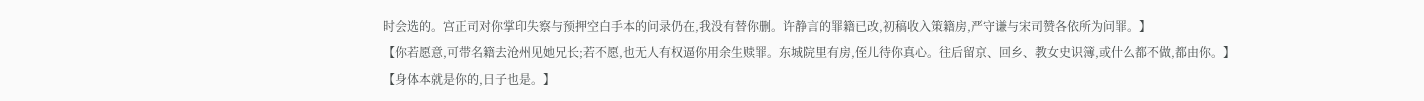时会选的。宫正司对你掌印失察与预押空白手本的问录仍在,我没有替你删。许静言的罪籍已改,初稿收入策籍房,严守谦与宋司赞各依所为问罪。】
【你若愿意,可带名籍去沧州见她兄长;若不愿,也无人有权逼你用余生赎罪。东城院里有房,侄儿待你真心。往后留京、回乡、教女史识簿,或什么都不做,都由你。】
【身体本就是你的,日子也是。】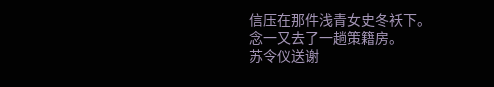信压在那件浅青女史冬袄下。
念一又去了一趟策籍房。
苏令仪送谢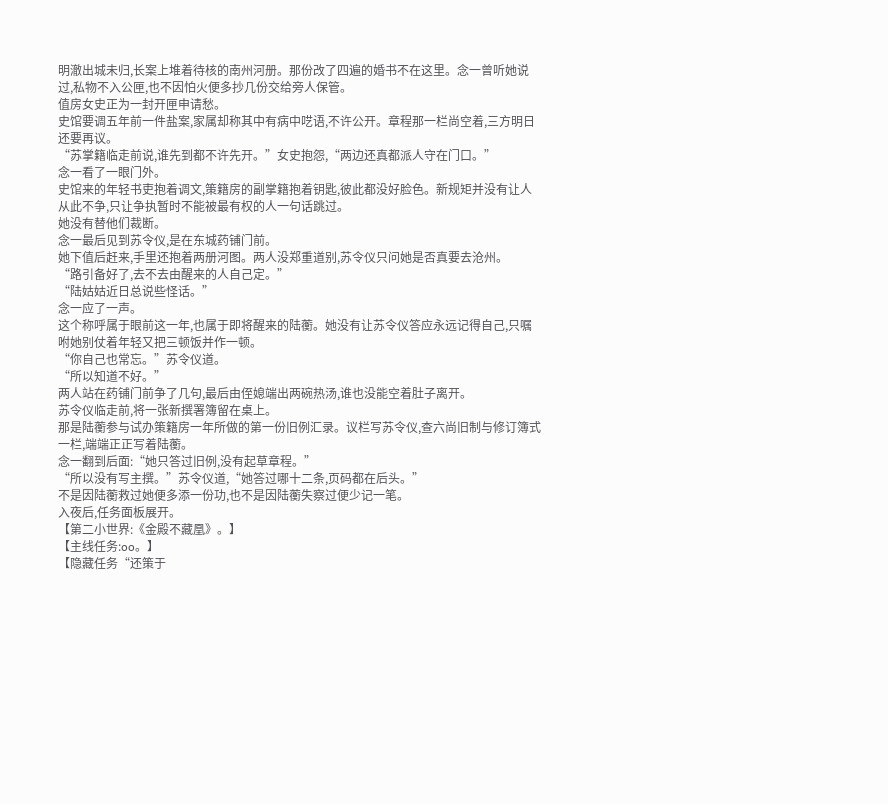明澈出城未归,长案上堆着待核的南州河册。那份改了四遍的婚书不在这里。念一曾听她说过,私物不入公匣,也不因怕火便多抄几份交给旁人保管。
值房女史正为一封开匣申请愁。
史馆要调五年前一件盐案,家属却称其中有病中呓语,不许公开。章程那一栏尚空着,三方明日还要再议。
“苏掌籍临走前说,谁先到都不许先开。”女史抱怨,“两边还真都派人守在门口。”
念一看了一眼门外。
史馆来的年轻书吏抱着调文,策籍房的副掌籍抱着钥匙,彼此都没好脸色。新规矩并没有让人从此不争,只让争执暂时不能被最有权的人一句话跳过。
她没有替他们裁断。
念一最后见到苏令仪,是在东城药铺门前。
她下值后赶来,手里还抱着两册河图。两人没郑重道别,苏令仪只问她是否真要去沧州。
“路引备好了,去不去由醒来的人自己定。”
“陆姑姑近日总说些怪话。”
念一应了一声。
这个称呼属于眼前这一年,也属于即将醒来的陆蘅。她没有让苏令仪答应永远记得自己,只嘱咐她别仗着年轻又把三顿饭并作一顿。
“你自己也常忘。”苏令仪道。
“所以知道不好。”
两人站在药铺门前争了几句,最后由侄媳端出两碗热汤,谁也没能空着肚子离开。
苏令仪临走前,将一张新撰署簿留在桌上。
那是陆蘅参与试办策籍房一年所做的第一份旧例汇录。议栏写苏令仪,查六尚旧制与修订簿式一栏,端端正正写着陆蘅。
念一翻到后面:“她只答过旧例,没有起草章程。”
“所以没有写主撰。”苏令仪道,“她答过哪十二条,页码都在后头。”
不是因陆蘅救过她便多添一份功,也不是因陆蘅失察过便少记一笔。
入夜后,任务面板展开。
【第二小世界:《金殿不藏凰》。】
【主线任务:oo。】
【隐藏任务“还策于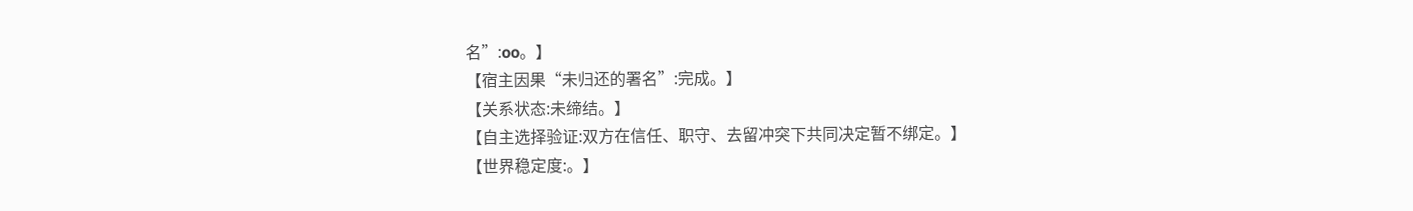名”:oo。】
【宿主因果“未归还的署名”:完成。】
【关系状态:未缔结。】
【自主选择验证:双方在信任、职守、去留冲突下共同决定暂不绑定。】
【世界稳定度:。】